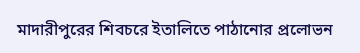মাদারীপুরের শিবচরে ইতালিতে পাঠানোর প্রলোভন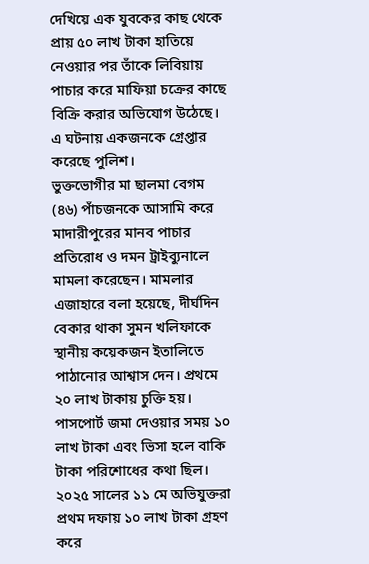দেখিয়ে এক যুবকের কাছ থেকে প্রায় ৫০ লাখ টাকা হাতিয়ে নেওয়ার পর তাঁকে লিবিয়ায় পাচার করে মাফিয়া চক্রের কাছে বিক্রি করার অভিযোগ উঠেছে। এ ঘটনায় একজনকে গ্রেপ্তার করেছে পুলিশ।
ভুক্তভোগীর মা ছালমা বেগম (৪৬) পাঁচজনকে আসামি করে মাদারীপুরের মানব পাচার প্রতিরোধ ও দমন ট্রাইব্যুনালে মামলা করেছেন। মামলার এজাহারে বলা হয়েছে, দীর্ঘদিন বেকার থাকা সুমন খলিফাকে স্থানীয় কয়েকজন ইতালিতে পাঠানোর আশ্বাস দেন। প্রথমে ২০ লাখ টাকায় চুক্তি হয়। পাসপোর্ট জমা দেওয়ার সময় ১০ লাখ টাকা এবং ভিসা হলে বাকি টাকা পরিশোধের কথা ছিল।
২০২৫ সালের ১১ মে অভিযুক্তরা প্রথম দফায় ১০ লাখ টাকা গ্রহণ করে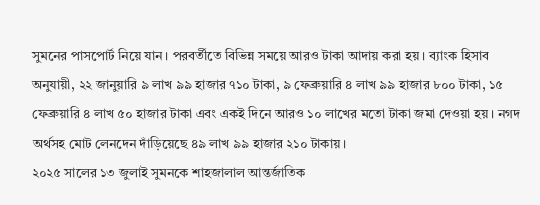সুমনের পাসপোর্ট নিয়ে যান। পরবর্তীতে বিভিন্ন সময়ে আরও টাকা আদায় করা হয়। ব্যাংক হিসাব অনুযায়ী, ২২ জানুয়ারি ৯ লাখ ৯৯ হাজার ৭১০ টাকা, ৯ ফেব্রুয়ারি ৪ লাখ ৯৯ হাজার ৮০০ টাকা, ১৫ ফেব্রুয়ারি ৪ লাখ ৫০ হাজার টাকা এবং একই দিনে আরও ১০ লাখের মতো টাকা জমা দেওয়া হয়। নগদ অর্থসহ মোট লেনদেন দাঁড়িয়েছে ৪৯ লাখ ৯৯ হাজার ২১০ টাকায়।
২০২৫ সালের ১৩ জুলাই সুমনকে শাহজালাল আন্তর্জাতিক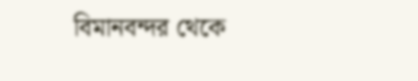বিমানবন্দর থেকে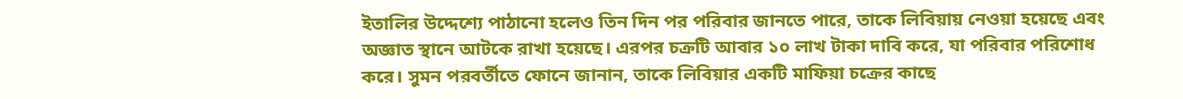ইতালির উদ্দেশ্যে পাঠানো হলেও তিন দিন পর পরিবার জানতে পারে, তাকে লিবিয়ায় নেওয়া হয়েছে এবং অজ্ঞাত স্থানে আটকে রাখা হয়েছে। এরপর চক্রটি আবার ১০ লাখ টাকা দাবি করে, যা পরিবার পরিশোধ করে। সুমন পরবর্তীতে ফোনে জানান, তাকে লিবিয়ার একটি মাফিয়া চক্রের কাছে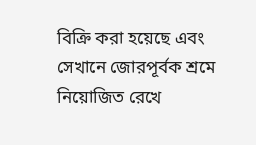বিক্রি করা হয়েছে এবং সেখানে জোরপূর্বক শ্রমে নিয়োজিত রেখে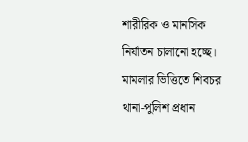শারীরিক ও মানসিক নির্যাতন চালানো হচ্ছে।
মামলার ভিত্তিতে শিবচর থানা-পুলিশ প্রধান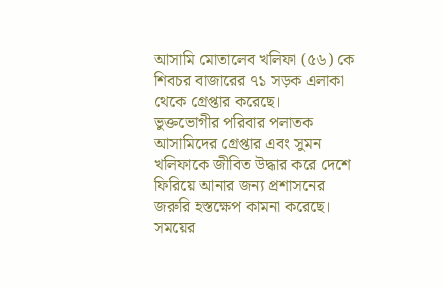আসামি মোতালেব খলিফা (৫৬) কে শিবচর বাজারের ৭১ সড়ক এলাকা থেকে গ্রেপ্তার করেছে।
ভুক্তভোগীর পরিবার পলাতক আসামিদের গ্রেপ্তার এবং সুমন খলিফাকে জীবিত উদ্ধার করে দেশে ফিরিয়ে আনার জন্য প্রশাসনের জরুরি হস্তক্ষেপ কামনা করেছে।
সময়ের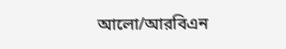আলো/আরবিএন